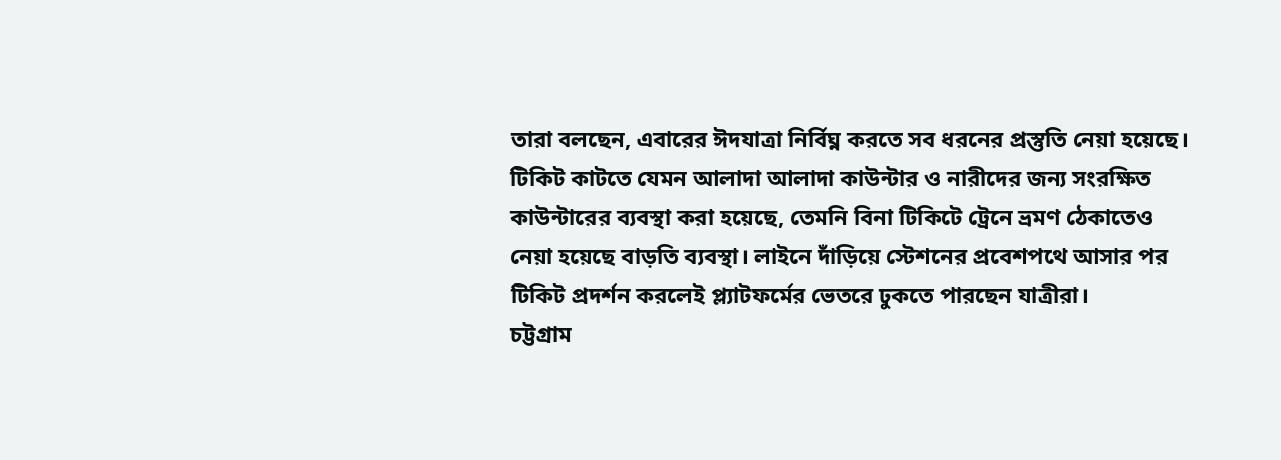তারা বলছেন, এবারের ঈদযাত্রা নির্বিঘ্ন করতে সব ধরনের প্রস্তুতি নেয়া হয়েছে। টিকিট কাটতে যেমন আলাদা আলাদা কাউন্টার ও নারীদের জন্য সংরক্ষিত কাউন্টারের ব্যবস্থা করা হয়েছে, তেমনি বিনা টিকিটে ট্রেনে ভ্রমণ ঠেকাতেও নেয়া হয়েছে বাড়তি ব্যবস্থা। লাইনে দাঁড়িয়ে স্টেশনের প্রবেশপথে আসার পর টিকিট প্রদর্শন করলেই প্ল্যাটফর্মের ভেতরে ঢুকতে পারছেন যাত্রীরা।
চট্টগ্রাম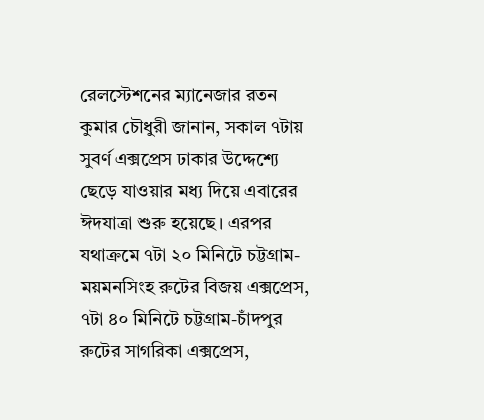রেলস্টেশনের ম্যানেজার রতন কুমার চৌধুরী জানান, সকাল ৭টায় সুবর্ণ এক্সপ্রেস ঢাকার উদ্দেশ্যে ছেড়ে যাওয়ার মধ্য দিয়ে এবারের ঈদযাত্রা শুরু হয়েছে। এরপর যথাক্রমে ৭টা ২০ মিনিটে চট্টগ্রাম-ময়মনসিংহ রুটের বিজয় এক্সপ্রেস, ৭টা ৪০ মিনিটে চট্টগ্রাম-চাঁদপুর রুটের সাগরিকা এক্সপ্রেস,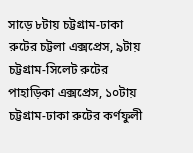সাড়ে ৮টায় চট্টগ্রাম-ঢাকা রুটের চট্টলা এক্সপ্রেস, ৯টায় চট্টগ্রাম-সিলেট রুটের পাহাড়িকা এক্সপ্রেস, ১০টায় চট্টগ্রাম-ঢাকা রুটের কর্ণফুলী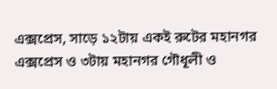এক্সপ্রেস, সাড়ে ১২টায় একই রুটের মহানগর এক্সপ্রেস ও ৩টায় মহানগর গৌধূলী ও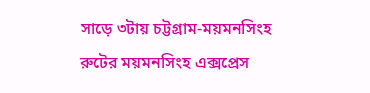সাড়ে ৩টায় চট্টগ্রাম-ময়মনসিংহ রুটের ময়মনসিংহ এক্সপ্রেস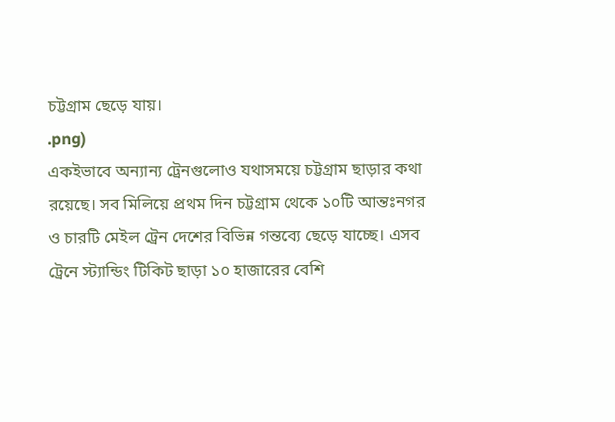চট্টগ্রাম ছেড়ে যায়।
.png)
একইভাবে অন্যান্য ট্রেনগুলোও যথাসময়ে চট্টগ্রাম ছাড়ার কথা রয়েছে। সব মিলিয়ে প্রথম দিন চট্টগ্রাম থেকে ১০টি আন্তঃনগর ও চারটি মেইল ট্রেন দেশের বিভিন্ন গন্তব্যে ছেড়ে যাচ্ছে। এসব ট্রেনে স্ট্যান্ডিং টিকিট ছাড়া ১০ হাজারের বেশি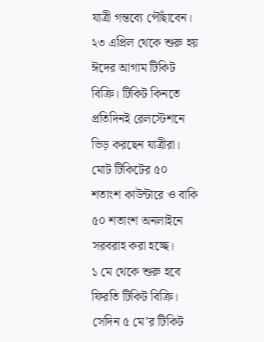যাত্রী গন্তব্যে পৌঁছাবেন।
২৩ এপ্রিল থেকে শুরু হয় ঈদের আগাম টিকিট বিক্রি। টিকিট কিনতে প্রতিদিনই রেলস্টেশনে ভিড় করছেন যাত্রীরা। মোট টিকিটের ৫০ শতাংশ কাউন্টারে ও বাকি ৫০ শতাংশ অনলাইনে সরবরাহ করা হচ্ছে।
১ মে থেকে শুরু হবে ফিরতি টিকিট বিক্রি। সেদিন ৫ মে’র টিকিট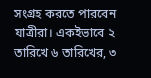সংগ্রহ করতে পারবেন যাত্রীরা। একইভাবে ২ তারিখে ৬ তারিখের, ৩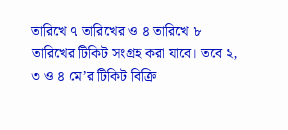তারিখে ৭ তারিখের ও ৪ তারিখে ৮ তারিখের টিকিট সংগ্রহ করা যাবে। তবে ২, ৩ ও ৪ মে’র টিকিট বিক্রি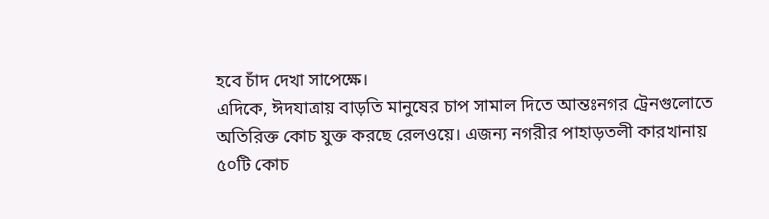হবে চাঁদ দেখা সাপেক্ষে।
এদিকে, ঈদযাত্রায় বাড়তি মানুষের চাপ সামাল দিতে আন্তঃনগর ট্রেনগুলোতে অতিরিক্ত কোচ যুক্ত করছে রেলওয়ে। এজন্য নগরীর পাহাড়তলী কারখানায় ৫০টি কোচ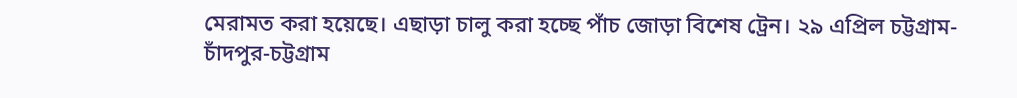মেরামত করা হয়েছে। এছাড়া চালু করা হচ্ছে পাঁচ জোড়া বিশেষ ট্রেন। ২৯ এপ্রিল চট্টগ্রাম-চাঁদপুর-চট্টগ্রাম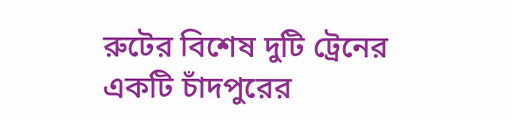রুটের বিশেষ দুটি ট্রেনের একটি চাঁদপুরের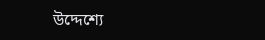উদ্দেশ্যে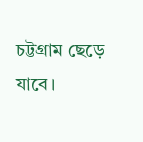চট্টগ্রাম ছেড়ে যাবে।